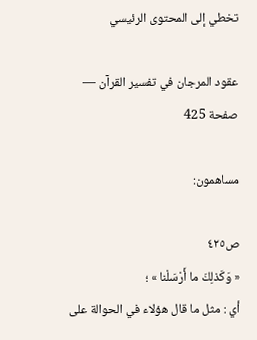تخطي إلى المحتوى الرئيسي

عقود المرجان في تفسير القرآن — صفحة 425

مساهمون:

ص٤٢٥
« وَكَذلِكَ ما أَرْسَلْنا » ؛
أي : مثل ما قال هؤلاء في الحوالة على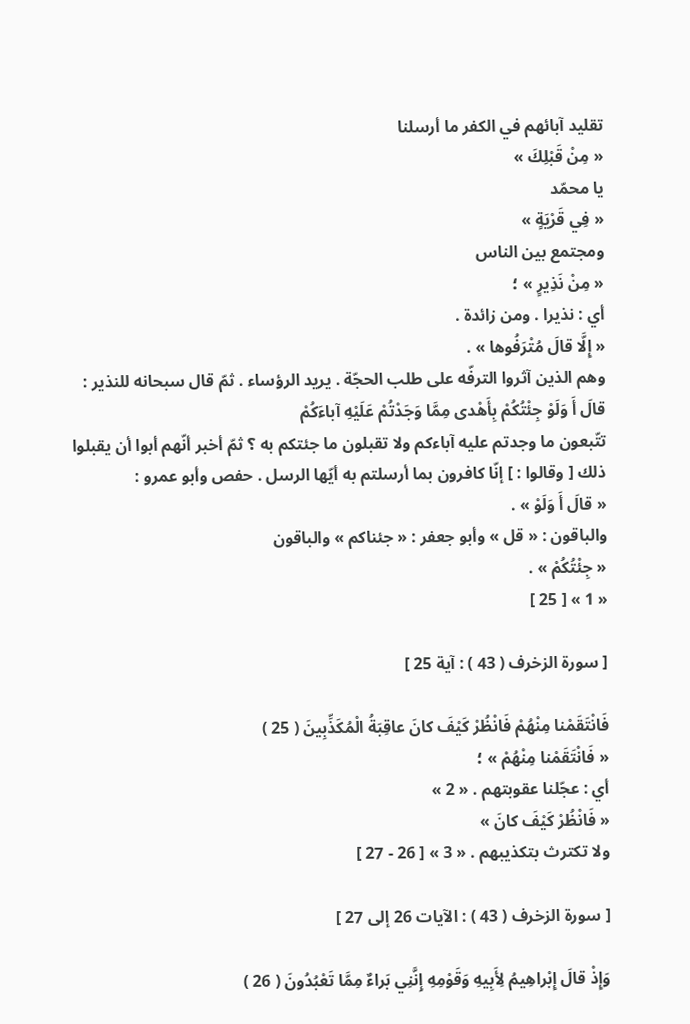تقليد آبائهم في الكفر ما أرسلنا
« مِنْ قَبْلِكَ »
يا محمّد
« فِي قَرْيَةٍ »
ومجتمع بين الناس
« مِنْ نَذِيرٍ » ؛
أي : نذيرا . ومن زائدة .
« إِلَّا قالَ مُتْرَفُوها » .
وهم الذين آثروا الترفّه على طلب الحجّة . يريد الرؤساء . ثمّ قال سبحانه للنذير :
قالَ أَ وَلَوْ جِئْتُكُمْ بِأَهْدى مِمَّا وَجَدْتُمْ عَلَيْهِ آباءَكُمْ
تتّبعون ما وجدتم عليه آباءكم ولا تقبلون ما جئتكم به ؟ ثمّ أخبر أنّهم أبوا أن يقبلوا ذلك [ وقالوا : ] إنّا كافرون بما أرسلتم به أيّها الرسل . حفص وأبو عمرو :
« قالَ أَ وَلَوْ » .
والباقون : « قل » وأبو جعفر : « جئناكم » والباقون
« جِئْتُكُمْ » .
« 1 » [ 25 ]

[ سورة الزخرف ( 43 ) : آية 25 ]

فَانْتَقَمْنا مِنْهُمْ فَانْظُرْ كَيْفَ كانَ عاقِبَةُ الْمُكَذِّبِينَ ( 25 )
« فَانْتَقَمْنا مِنْهُمْ » ؛
أي : عجّلنا عقوبتهم . « 2 »
« فَانْظُرْ كَيْفَ كانَ »
ولا تكترث بتكذيبهم . « 3 » [ 26 - 27 ]

[ سورة الزخرف ( 43 ) : الآيات 26 إلى 27 ]

وَإِذْ قالَ إِبْراهِيمُ لِأَبِيهِ وَقَوْمِهِ إِنَّنِي بَراءٌ مِمَّا تَعْبُدُونَ ( 26 )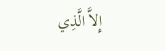إِلاَّ الَّذِي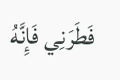فَطَرَنِي فَإِنَّهُ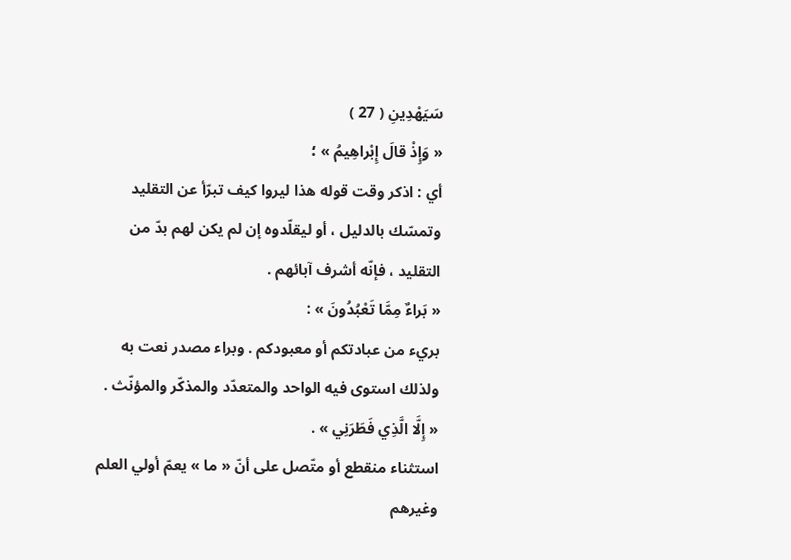سَيَهْدِينِ ( 27 )
« وَإِذْ قالَ إِبْراهِيمُ » ؛
أي : اذكر وقت قوله هذا ليروا كيف تبرّأ عن التقليد وتمسّك بالدليل ، أو ليقلّدوه إن لم يكن لهم بدّ من التقليد ، فإنّه أشرف آبائهم .
« بَراءٌ مِمَّا تَعْبُدُونَ » :
بريء من عبادتكم أو معبودكم . وبراء مصدر نعت به ولذلك استوى فيه الواحد والمتعدّد والمذكّر والمؤنّث .
« إِلَّا الَّذِي فَطَرَنِي » .
استثناء منقطع أو متّصل على أنّ « ما » يعمّ أولي العلم وغيرهم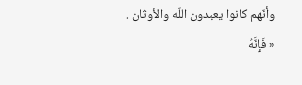وأنّهم كانوا يعبدون اللّه والأوثان .
« فَإِنَّهُ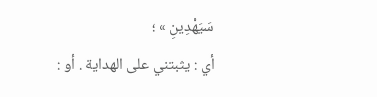سَيَهْدِينِ » ؛
أي : يثبتني على الهداية . أو :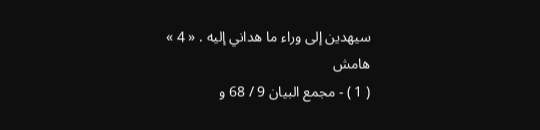سيهدين إلى وراء ما هداني إليه . « 4 »
هامش
( 1 ) - مجمع البيان 9 / 68 و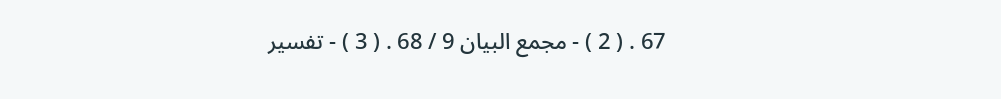67 . ( 2 ) - مجمع البيان 9 / 68 . ( 3 ) - تفسير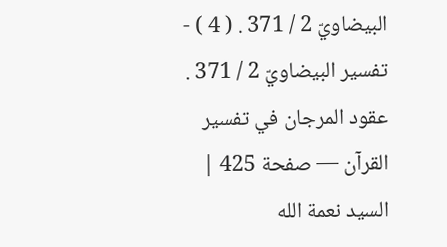البيضاويّ 2 / 371 . ( 4 ) - تفسير البيضاويّ 2 / 371 .
عقود المرجان في تفسير القرآن — صفحة 425 | السيد نعمة الله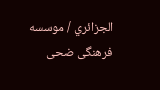الجزائري / موسسه فرهنگى ضحى